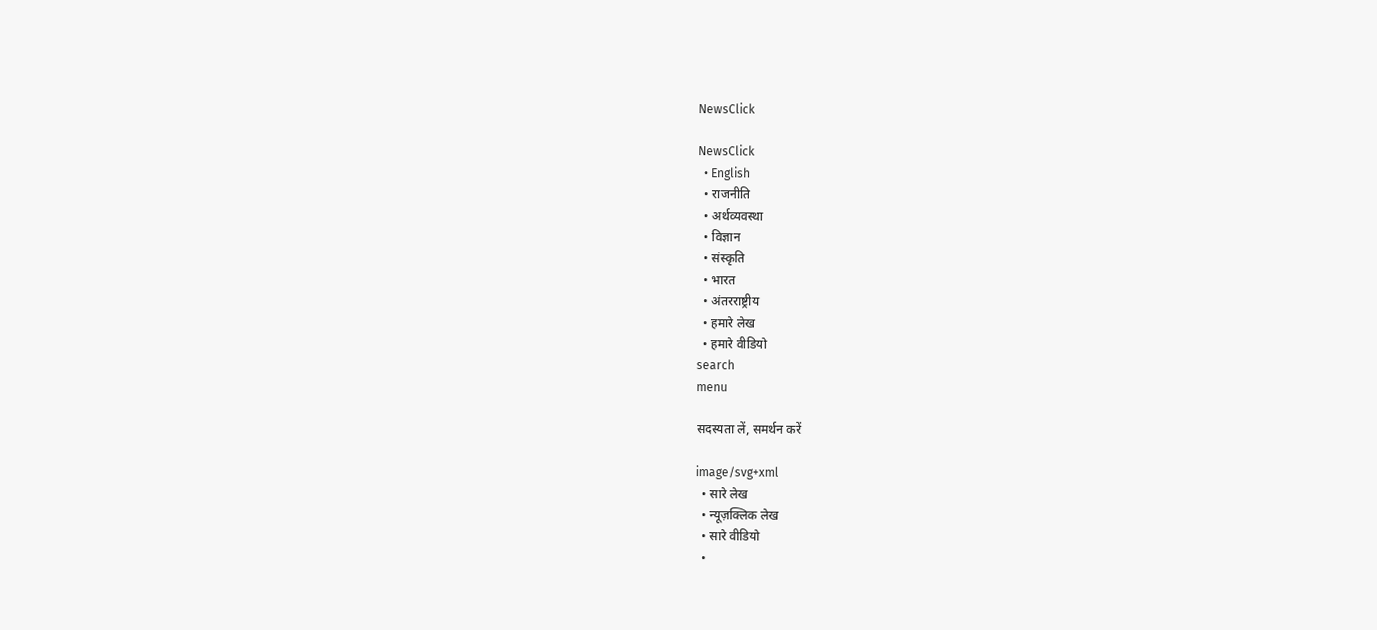NewsClick

NewsClick
  • English
  • राजनीति
  • अर्थव्यवस्था
  • विज्ञान
  • संस्कृति
  • भारत
  • अंतरराष्ट्रीय
  • हमारे लेख
  • हमारे वीडियो
search
menu

सदस्यता लें, समर्थन करें

image/svg+xml
  • सारे लेख
  • न्यूज़क्लिक लेख
  • सारे वीडियो
  •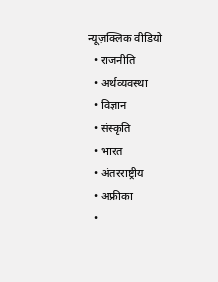न्यूज़क्लिक वीडियो
  • राजनीति
  • अर्थव्यवस्था
  • विज्ञान
  • संस्कृति
  • भारत
  • अंतरराष्ट्रीय
  • अफ्रीका
  •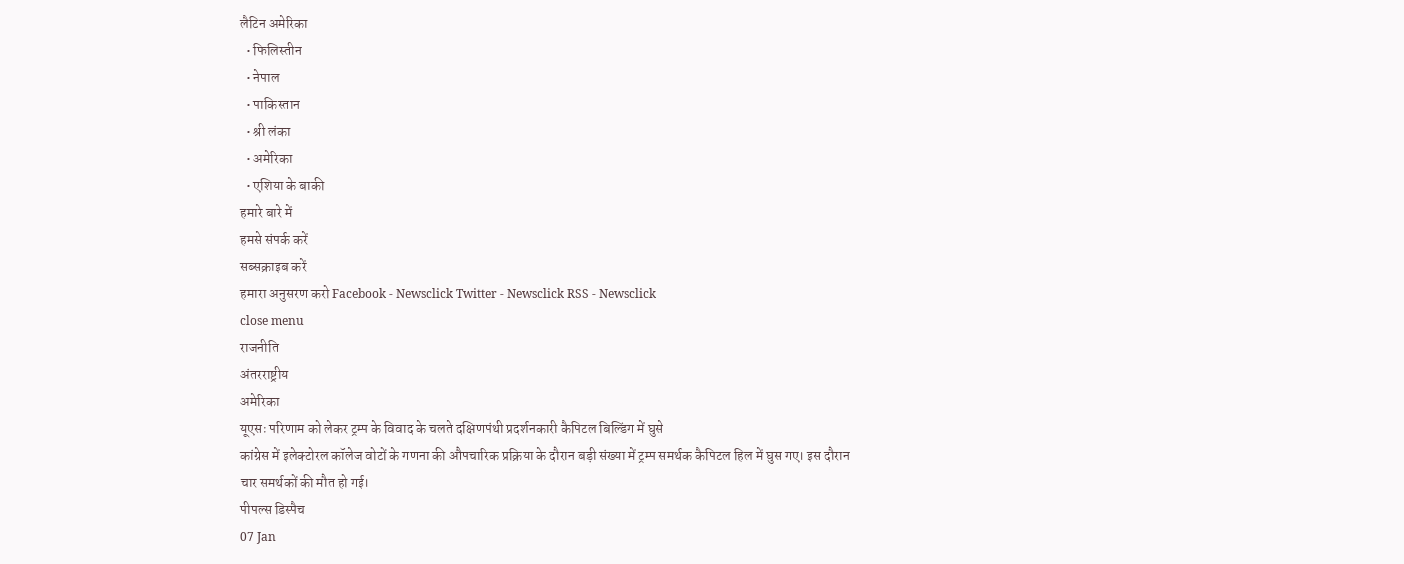लैटिन अमेरिका
  • फिलिस्तीन
  • नेपाल
  • पाकिस्तान
  • श्री लंका
  • अमेरिका
  • एशिया के बाकी
हमारे बारे में
हमसे संपर्क करें
सब्सक्राइब करें
हमारा अनुसरण करो Facebook - Newsclick Twitter - Newsclick RSS - Newsclick
close menu
राजनीति
अंतरराष्ट्रीय
अमेरिका
यूएसः परिणाम को लेकर ट्रम्प के विवाद के चलते दक्षिणपंथी प्रदर्शनकारी कैपिटल बिल्डिंग में घुसे
कांग्रेस में इलेक्टोरल कॉलेज वोटों के गणना की औपचारिक प्रक्रिया के दौरान बड़ी संख्या में ट्रम्प समर्थक कैपिटल हिल में घुस गए। इस दौरान चार समर्थकों की मौत हो गई।
पीपल्स डिस्पैच
07 Jan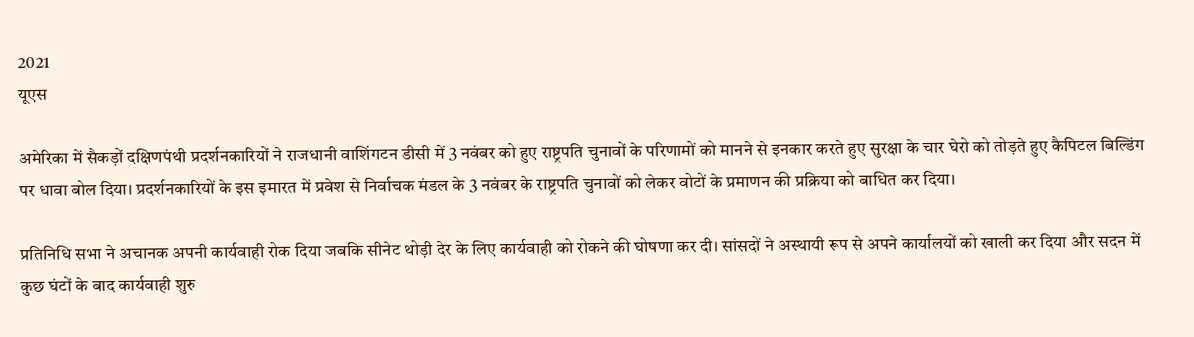2021
यूएस

अमेरिका में सैकड़ों दक्षिणपंथी प्रदर्शनकारियों ने राजधानी वाशिंगटन डीसी में 3 नवंबर को हुए राष्ट्रपति चुनावों के परिणामों को मानने से इनकार करते हुए सुरक्षा के चार घेरो को तोड़ते हुए कैपिटल बिल्डिंग पर धावा बोल दिया। प्रदर्शनकारियों के इस इमारत में प्रवेश से निर्वाचक मंडल के 3 नवंबर के राष्ट्रपति चुनावों को लेकर वोटों के प्रमाणन की प्रक्रिया को बाधित कर दिया।

प्रतिनिधि सभा ने अचानक अपनी कार्यवाही रोक दिया जबकि सीनेट थोड़ी देर के लिए कार्यवाही को रोकने की घोषणा कर दी। सांसदों ने अस्थायी रूप से अपने कार्यालयों को खाली कर दिया और सदन में कुछ घंटों के बाद कार्यवाही शुरु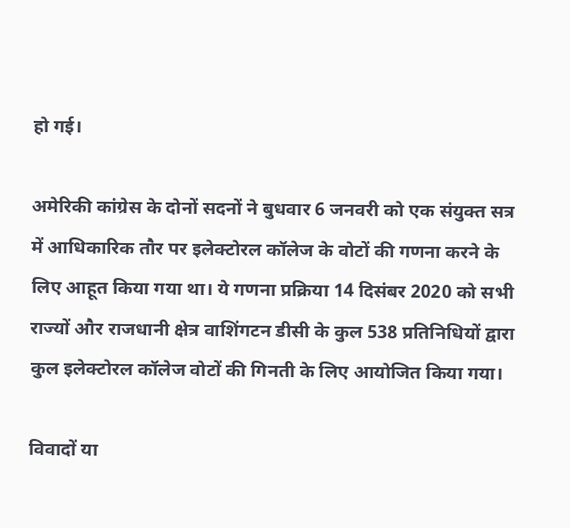हो गई।

अमेरिकी कांग्रेस के दोनों सदनों ने बुधवार 6 जनवरी को एक संयुक्त सत्र में आधिकारिक तौर पर इलेक्टोरल कॉलेज के वोटों की गणना करने के लिए आहूत किया गया था। ये गणना प्रक्रिया 14 दिसंबर 2020 को सभी राज्यों और राजधानी क्षेत्र वाशिंगटन डीसी के कुल 538 प्रतिनिधियों द्वारा कुल इलेक्टोरल कॉलेज वोटों की गिनती के लिए आयोजित किया गया।

विवादों या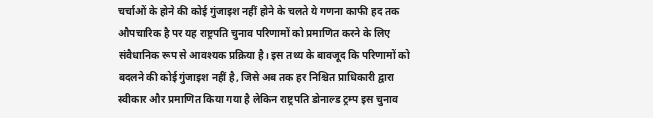चर्चाओं के होने की कोई गुंजाइश नहीं होने के चलते ये गणना काफी हद तक औपचारिक है पर यह राष्ट्रपति चुनाव परिणामों को प्रमाणित करने के लिए संवैधानिक रूप से आवश्यक प्रक्रिया है। इस तथ्य के बावजूद कि परिणामों को बदलने की कोई गुंजाइश नहीं है, जिसे अब तक हर निश्चित प्राधिकारी द्वारा स्वीकार और प्रमाणित किया गया है लेकिन राष्ट्रपति डोनाल्ड ट्रम्प इस चुनाव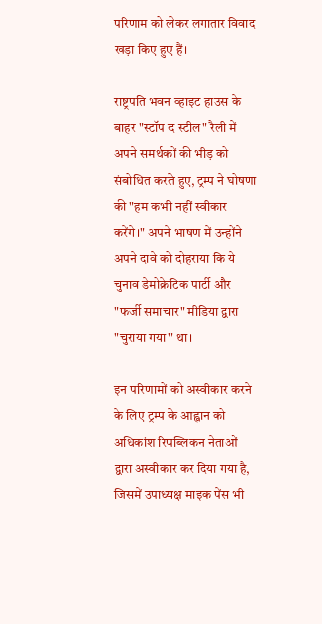परिणाम को लेकर लगातार विवाद खड़ा किए हुए हैं।

राष्ट्रपति भवन व्हाइट हाउस के बाहर "स्टॉप द स्टील" रैली में अपने समर्थकों की भीड़ को संबोधित करते हुए, ट्रम्प ने घोषणा की "हम कभी नहीं स्वीकार करेंगे।" अपने भाषण में उन्होंने अपने दावे को दोहराया कि ये चुनाव डेमोक्रेटिक पार्टी और "फर्जी समाचार" मीडिया द्वारा "चुराया गया" था।

इन परिणामों को अस्वीकार करने के लिए ट्रम्प के आह्वान को अधिकांश रिपब्लिकन नेताओं द्वारा अस्वीकार कर दिया गया है, जिसमें उपाध्यक्ष माइक पेंस भी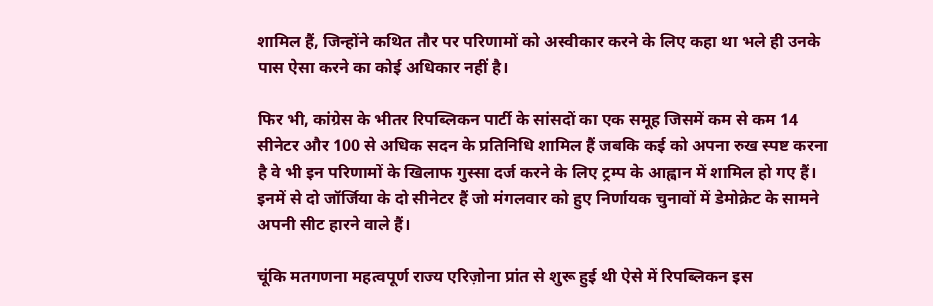शामिल हैं, जिन्होंने कथित तौर पर परिणामों को अस्वीकार करने के लिए कहा था भले ही उनके पास ऐसा करने का कोई अधिकार नहीं है।

फिर भी, कांग्रेस के भीतर रिपब्लिकन पार्टी के सांसदों का एक समूह जिसमें कम से कम 14 सीनेटर और 100 से अधिक सदन के प्रतिनिधि शामिल हैं जबकि कई को अपना रुख स्पष्ट करना है वे भी इन परिणामों के खिलाफ गुस्सा दर्ज करने के लिए ट्रम्प के आह्वान में शामिल हो गए हैं। इनमें से दो जॉर्जिया के दो सीनेटर हैं जो मंगलवार को हुए निर्णायक चुनावों में डेमोक्रेट के सामने अपनी सीट हारने वाले हैं।

चूंकि मतगणना महत्वपूर्ण राज्य एरिज़ोना प्रांत से शुरू हुई थी ऐसे में रिपब्लिकन इस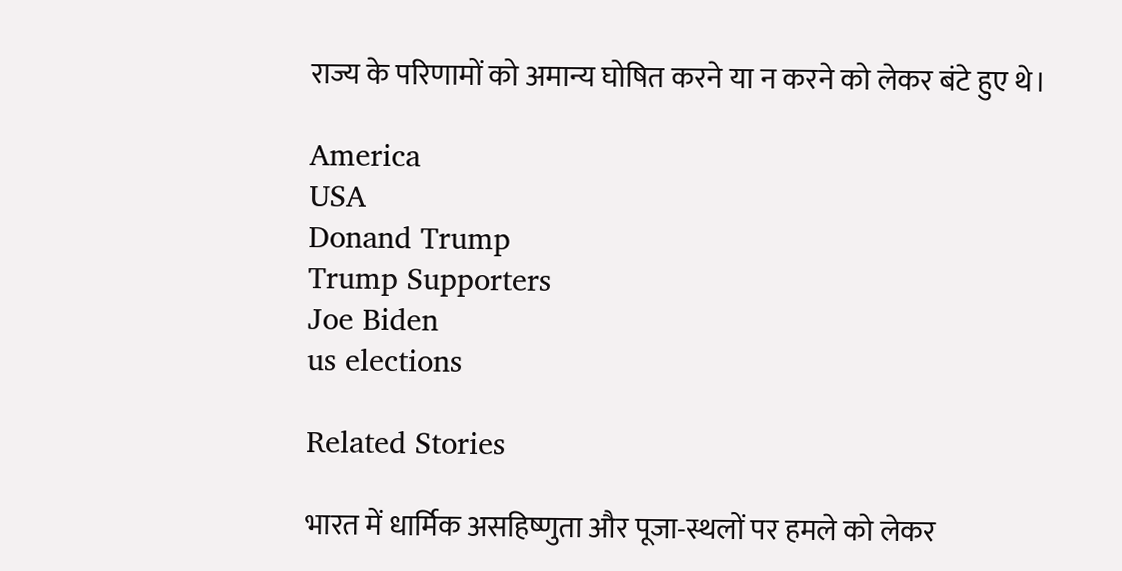राज्य के परिणामों को अमान्य घोषित करने या न करने को लेकर बंटे हुए थे।

America
USA
Donand Trump
Trump Supporters
Joe Biden
us elections

Related Stories

भारत में धार्मिक असहिष्णुता और पूजा-स्थलों पर हमले को लेकर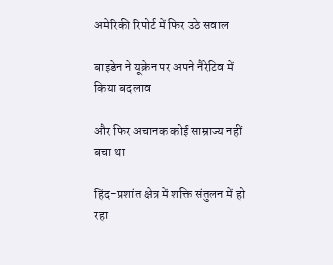अमेरिकी रिपोर्ट में फिर उठे सवाल

बाइडेन ने यूक्रेन पर अपने नैरेटिव में किया बदलाव

और फिर अचानक कोई साम्राज्य नहीं बचा था

हिंद-प्रशांत क्षेत्र में शक्ति संतुलन में हो रहा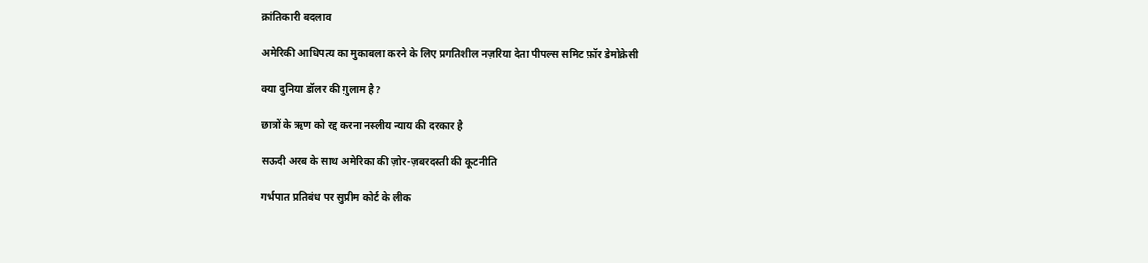क्रांतिकारी बदलाव

अमेरिकी आधिपत्य का मुकाबला करने के लिए प्रगतिशील नज़रिया देता पीपल्स समिट फ़ॉर डेमोक्रेसी

क्या दुनिया डॉलर की ग़ुलाम है?

छात्रों के ऋण को रद्द करना नस्लीय न्याय की दरकार है

सऊदी अरब के साथ अमेरिका की ज़ोर-ज़बरदस्ती की कूटनीति

गर्भपात प्रतिबंध पर सुप्रीम कोर्ट के लीक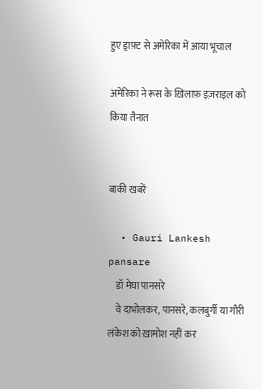हुए ड्राफ़्ट से अमेरिका में आया भूचाल

अमेरिका ने रूस के ख़िलाफ़ इज़राइल को किया तैनात


बाकी खबरें

  • Gauri Lankesh pansare
    डॉ मेघा पानसरे
    वे दाभोलकर, पानसरे, कलबुर्गी या गौरी लंकेश को ख़ामोश नहीं कर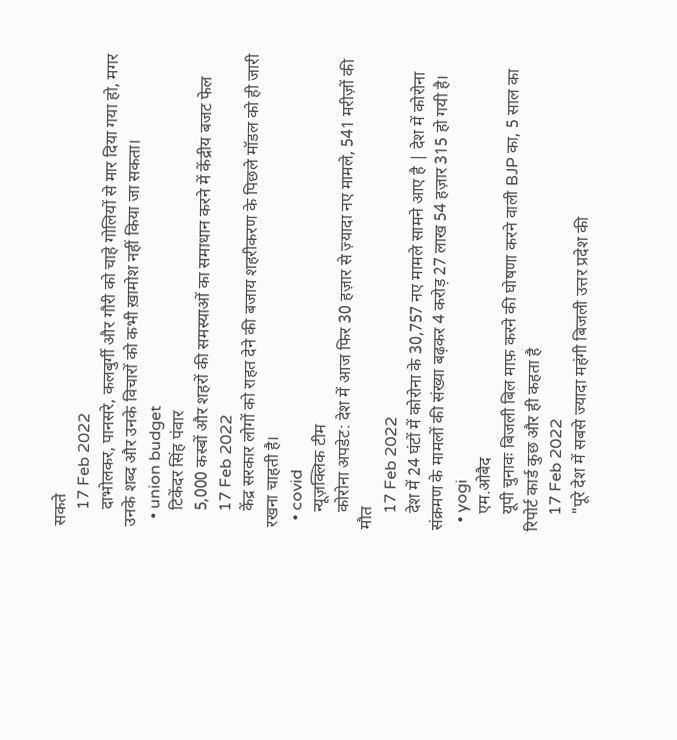सकते
    17 Feb 2022
    दाभोलकर, पानसरे, कलबुर्गी और गौरी को चाहे गोलियों से मार दिया गया हो, मगर उनके शब्द और उनके विचारों को कभी ख़ामोश नहीं किया जा सकता।
  • union budget
    टिकेंदर सिंह पंवार
    5,000 कस्बों और शहरों की समस्याओं का समाधान करने में केंद्रीय बजट फेल
    17 Feb 2022
    केंद्र सरकार लोगों को राहत देने की बजाय शहरीकरण के पिछले मॉडल को ही जारी रखना चाहती है।
  • covid
    न्यूज़क्लिक टीम
    कोरोना अपडेट: देश में आज फिर 30 हज़ार से ज़्यादा नए मामले, 541 मरीज़ों की मौत
    17 Feb 2022
    देश में 24 घंटों में कोरोना के 30,757 नए मामले सामने आए है | देश में कोरोना संक्रमण के मामलों की संख्या बढ़कर 4 करोड़ 27 लाख 54 हज़ार 315 हो गयी है।
  • yogi
    एम.ओबैद
    यूपी चुनावः बिजली बिल माफ़ करने की घोषणा करने वाली BJP का, 5 साल का रिपोर्ट कार्ड कुछ और ही कहता है
    17 Feb 2022
    "पूरे देश में सबसे ज्यादा महंगी बिजली उत्तर प्रदेश की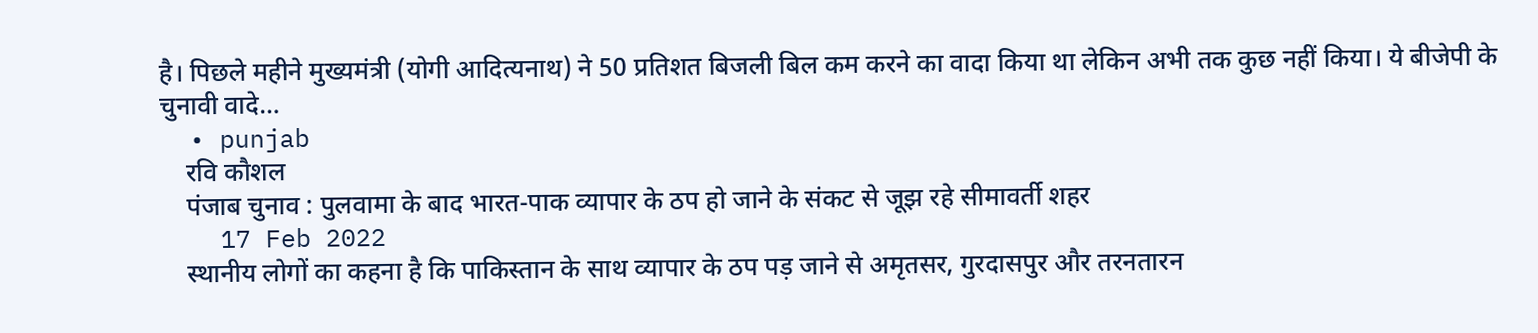है। पिछले महीने मुख्यमंत्री (योगी आदित्यनाथ) ने 50 प्रतिशत बिजली बिल कम करने का वादा किया था लेकिन अभी तक कुछ नहीं किया। ये बीजेपी के चुनावी वादे…
  • punjab
    रवि कौशल
    पंजाब चुनाव : पुलवामा के बाद भारत-पाक व्यापार के ठप हो जाने के संकट से जूझ रहे सीमावर्ती शहर
    17 Feb 2022
    स्थानीय लोगों का कहना है कि पाकिस्तान के साथ व्यापार के ठप पड़ जाने से अमृतसर, गुरदासपुर और तरनतारन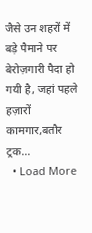जैसे उन शहरों में बड़े पैमाने पर बेरोज़गारी पैदा हो गयी है, जहां पहले हज़ारों कामगार,बतौर ट्रक…
  • Load More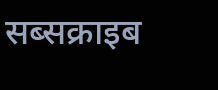सब्सक्राइब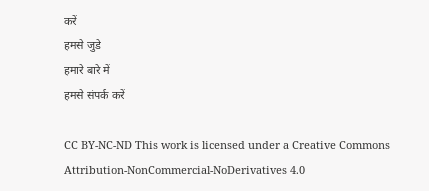करें
हमसे जुडे
हमारे बारे में
हमसे संपर्क करें

CC BY-NC-ND This work is licensed under a Creative Commons Attribution-NonCommercial-NoDerivatives 4.0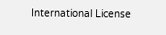International License